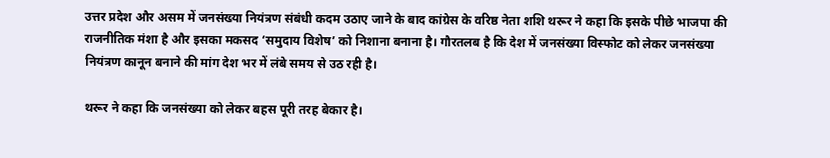उत्तर प्रदेश और असम में जनसंख्या नियंत्रण संबंधी कदम उठाए जाने के बाद कांग्रेस के वरिष्ठ नेता शशि थरूर ने कहा कि इसके पीछे भाजपा की राजनीतिक मंशा है और इसका मकसद ‘समुदाय विशेष’ को निशाना बनाना है। गौरतलब है कि देश में जनसंख्या विस्फोट को लेकर जनसंख्या नियंत्रण कानून बनाने की मांग देश भर में लंबे समय से उठ रही है।

थरूर ने कहा कि जनसंख्या को लेकर बहस पूरी तरह बेकार है।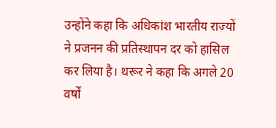उन्होंने कहा कि अधिकांश भारतीय राज्यों ने प्रजनन की प्रतिस्थापन दर को हासिल कर लिया है। थरूर ने कहा कि अगले 20 वर्षों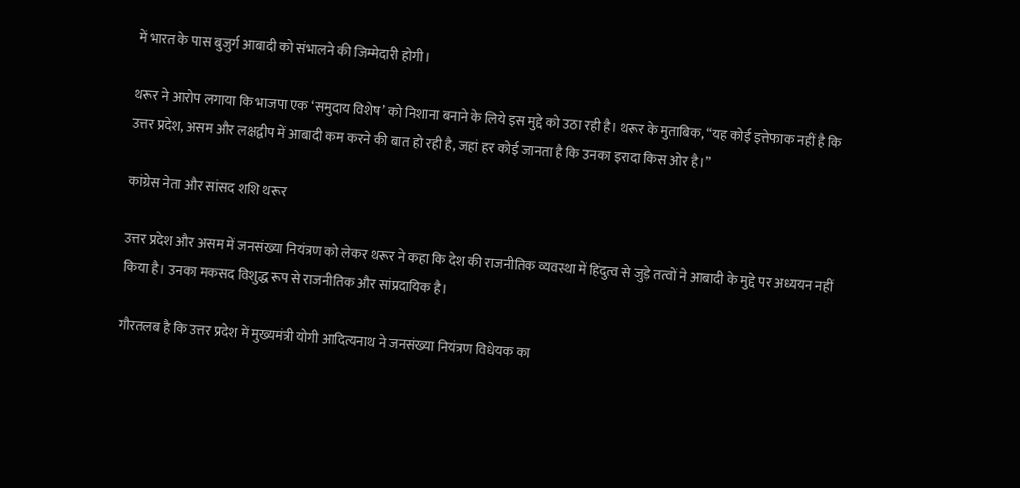में भारत के पास बुजुर्ग आबादी को संभालने की जिम्मेदारी होगी।

थरूर ने आरोप लगाया कि भाजपा एक ‘समुदाय विशेष’ को निशाना बनाने के लिये इस मुद्दे को उठा रही है। थरूर के मुताबिक, “यह कोई इत्तेफाक नहीं है कि उत्तर प्रदेश, असम और लक्षद्वीप में आबादी कम करने की बात हो रही है, जहां हर कोई जानता है कि उनका इरादा किस ओर है।”

कांग्रेस नेता और सांसद शशि थरूर

उत्तर प्रदेश और असम में जनसंख्या नियंत्रण को लेकर थरूर ने कहा कि देश की राजनीतिक व्यवस्था में हिंदुत्व से जुड़े तत्वों ने आबादी के मुद्दे पर अध्ययन नहीं किया है। उनका मकसद विशुद्ध रूप से राजनीतिक और सांप्रदायिक है।

गौरतलब है कि उत्तर प्रदेश में मुख्यमंत्री योगी आदित्यनाथ ने जनसंख्या नियंत्रण विधेयक का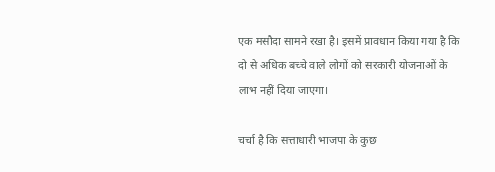एक मसौदा सामने रखा है। इसमें प्रावधान किया गया है कि दो से अधिक बच्चे वाले लोगों को सरकारी योजनाओं के लाभ नहीं दिया जाएगा।

चर्चा है कि सत्ताधारी भाजपा के कुछ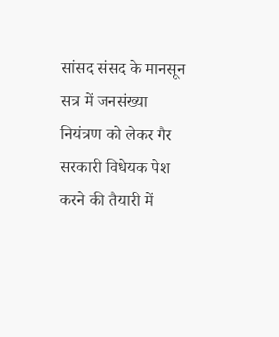सांसद संसद के मानसून सत्र में जनसंख्या नियंत्रण को लेकर गैर सरकारी विधेयक पेश करने की तैयारी में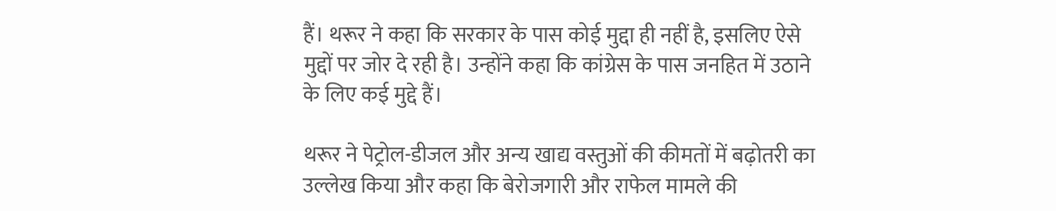हैं। थरूर ने कहा कि सरकार के पास कोई मुद्दा ही नहीं है, इसलिए ऐसे मुद्दों पर जोर दे रही है। उन्होंने कहा कि कांग्रेस के पास जनहित में उठाने के लिए कई मुद्दे हैं।

थरूर ने पेट्रोल-डीजल और अन्य खाद्य वस्तुओं की कीमतों में बढ़ोतरी का उल्लेख किया और कहा कि बेरोजगारी और राफेल मामले की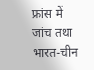फ्रांस में जांच तथा भारत-चीन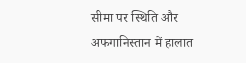सीमा पर स्थिति और अफगानिस्तान में हालात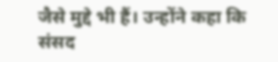जैसे मुद्दे भी हैं। उन्होंने कहा कि संसद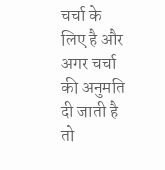चर्चा के लिए है और अगर चर्चा की अनुमति दी जाती है तो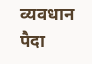व्यवधान पैदा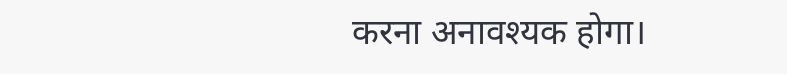करना अनावश्यक होगा।